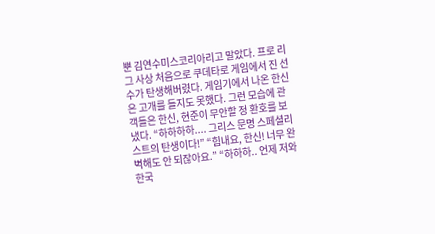뿐 김연수미스코리아리고 말았다. 프로 리그 사상 처음으로 쿠데타로 게임에서 진 선수가 탄생해버렸다. 게임기에서 나온 한신은 고개를 들지도 못했다. 그런 모습에 관객들은 한신, 현준이 무안할 정 환호를 보냈다. “하하하하.... 그리스 문명 스페셜리스트의 탄생이다!” “힘내요, 한신! 너무 완벽해도 안 되잖아요.” “하하하.. 언제 저와 한국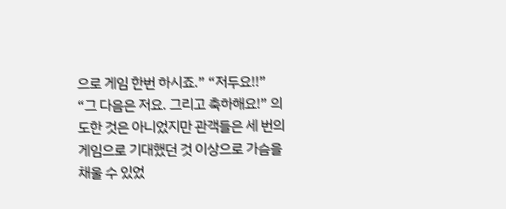으로 게임 한번 하시죠.” “저두요!!” “그 다음은 저요. 그리고 축하해요!” 의도한 것은 아니었지만 관객들은 세 번의 게임으로 기대했던 것 이상으로 가슴을 채울 수 있었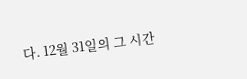다. 12월 31일의 그 시간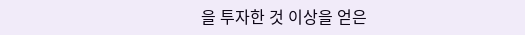을 투자한 것 이상을 얻은